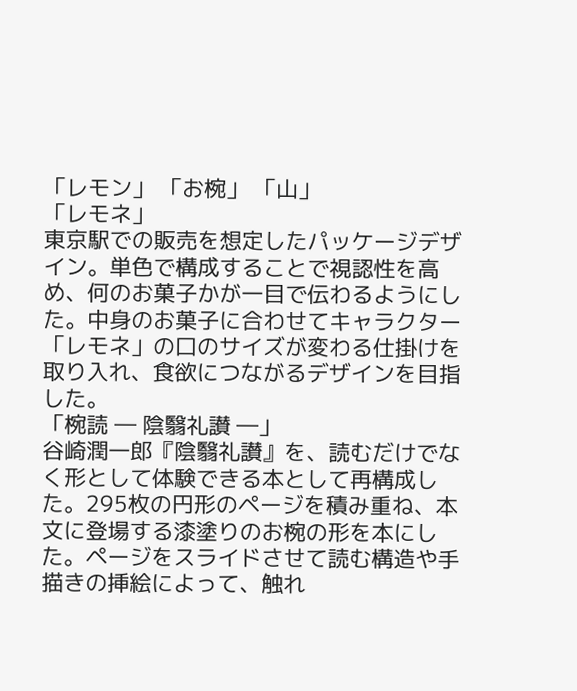「レモン」 「お椀」 「山」
「レモネ」
東京駅での販売を想定したパッケージデザイン。単色で構成することで視認性を高め、何のお菓子かが一目で伝わるようにした。中身のお菓子に合わせてキャラクター「レモネ」の口のサイズが変わる仕掛けを取り入れ、食欲につながるデザインを目指した。
「椀読 ― 陰翳礼讃 ―」
谷崎潤一郎『陰翳礼讃』を、読むだけでなく形として体験できる本として再構成した。295枚の円形のページを積み重ね、本文に登場する漆塗りのお椀の形を本にした。ページをスライドさせて読む構造や手描きの挿絵によって、触れ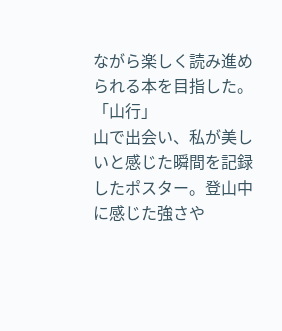ながら楽しく読み進められる本を目指した。
「山行」
山で出会い、私が美しいと感じた瞬間を記録したポスター。登山中に感じた強さや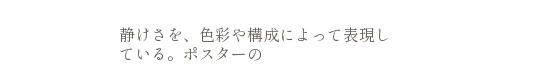静けさを、色彩や構成によって表現している。ポスターの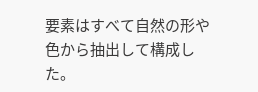要素はすべて自然の形や色から抽出して構成した。